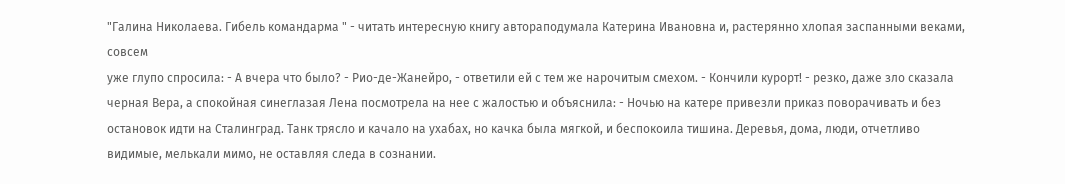"Галина Николаева. Гибель командарма " - читать интересную книгу автораподумала Катерина Ивановна и, растерянно хлопая заспанными веками, совсем
уже глупо спросила: - А вчера что было? - Рио-де-Жанейро, - ответили ей с тем же нарочитым смехом. - Кончили курорт! - резко, даже зло сказала черная Вера, а спокойная синеглазая Лена посмотрела на нее с жалостью и объяснила: - Ночью на катере привезли приказ поворачивать и без остановок идти на Сталинград. Танк трясло и качало на ухабах, но качка была мягкой, и беспокоила тишина. Деревья, дома, люди, отчетливо видимые, мелькали мимо, не оставляя следа в сознании.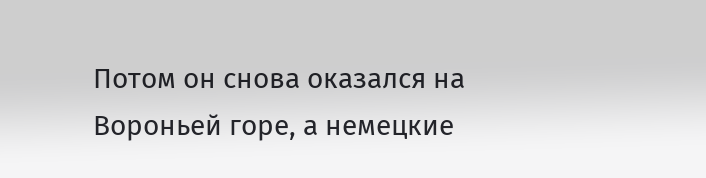Потом он снова оказался на Вороньей горе, а немецкие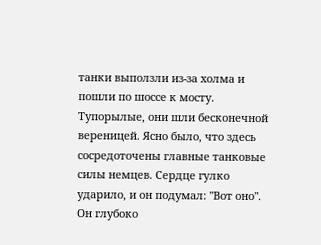танки выползли из-за холма и пошли по шоссе к мосту. Тупорылые, они шли бесконечной вереницей. Ясно было, что здесь сосредоточены главные танковые силы немцев. Сердце гулко ударило, и он подумал: "Вот оно". Он глубоко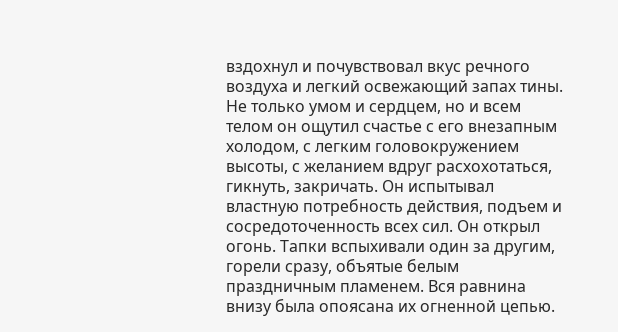вздохнул и почувствовал вкус речного воздуха и легкий освежающий запах тины. Не только умом и сердцем, но и всем телом он ощутил счастье с его внезапным холодом, с легким головокружением высоты, с желанием вдруг расхохотаться, гикнуть, закричать. Он испытывал властную потребность действия, подъем и сосредоточенность всех сил. Он открыл огонь. Тапки вспыхивали один за другим, горели сразу, объятые белым праздничным пламенем. Вся равнина внизу была опоясана их огненной цепью.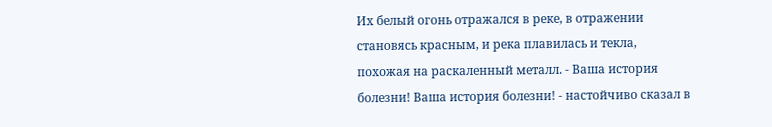Их белый огонь отражался в реке, в отражении становясь красным, и река плавилась и текла, похожая на раскаленный металл. - Ваша история болезни! Ваша история болезни! - настойчиво сказал в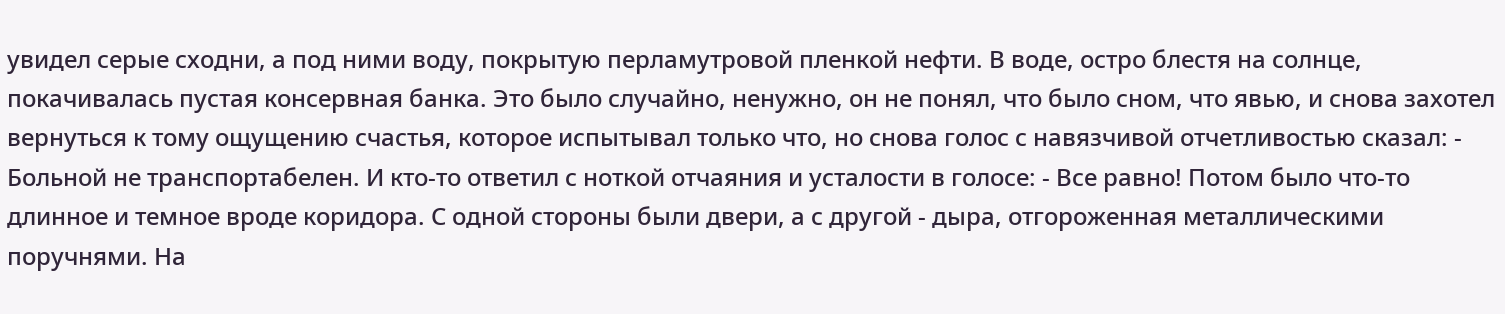увидел серые сходни, а под ними воду, покрытую перламутровой пленкой нефти. В воде, остро блестя на солнце, покачивалась пустая консервная банка. Это было случайно, ненужно, он не понял, что было сном, что явью, и снова захотел вернуться к тому ощущению счастья, которое испытывал только что, но снова голос с навязчивой отчетливостью сказал: - Больной не транспортабелен. И кто-то ответил с ноткой отчаяния и усталости в голосе: - Все равно! Потом было что-то длинное и темное вроде коридора. С одной стороны были двери, а с другой - дыра, отгороженная металлическими поручнями. На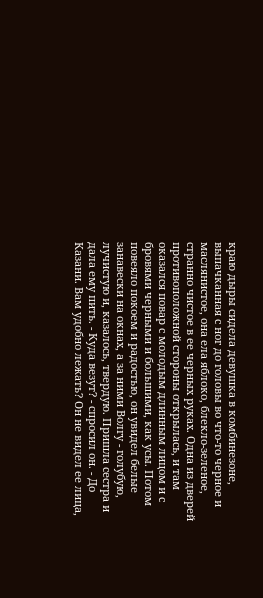краю дыры сидела девушка в комбинезоне, выпачканная с ног до головы во что-то черное и маслянистое, она ела яблоко, блекло-зеленое, странно чистое в ее черных руках. Одна из дверей противоположной стороны открылась, и там оказался повар с молодым длинным лицом и с бровями черными и большими, как усы. Потом повеяло покоем и радостью, он увидел белые занавески на окнах, а за ними Волгу - голубую, лучистую и, казалось, твердую. Пришла сестра и дала ему пить. - Куда везут? - спросил он. - До Казани. Вам удобно лежать? Он не видел ее лица,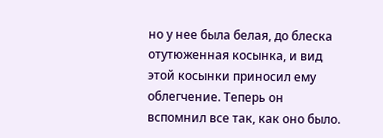но у нее была белая, до блеска отутюженная косынка, и вид этой косынки приносил ему облегчение. Теперь он вспомнил все так, как оно было.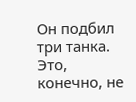Он подбил три танка. Это, конечно, не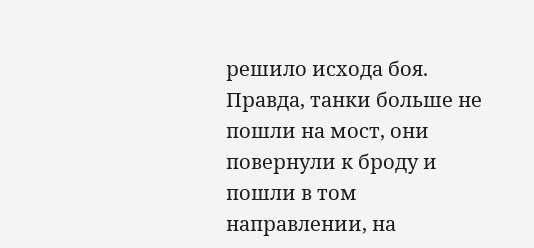решило исхода боя. Правда, танки больше не пошли на мост, они повернули к броду и пошли в том направлении, на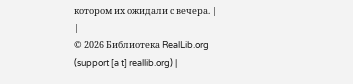котором их ожидали с вечера. |
|
© 2026 Библиотека RealLib.org
(support [a t] reallib.org) |